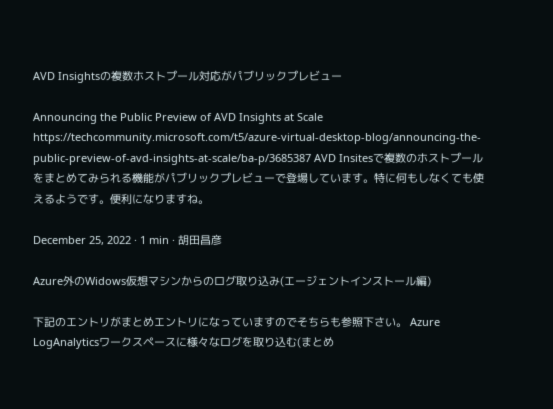AVD Insightsの複数ホストプール対応がパブリックプレビュー

Announcing the Public Preview of AVD Insights at Scale https://techcommunity.microsoft.com/t5/azure-virtual-desktop-blog/announcing-the-public-preview-of-avd-insights-at-scale/ba-p/3685387 AVD Insitesで複数のホストプールをまとめてみられる機能がパブリックプレビューで登場しています。特に何もしなくても使えるようです。便利になりますね。

December 25, 2022 · 1 min · 胡田昌彦

Azure外のWidows仮想マシンからのログ取り込み(エージェントインストール編)

下記のエントリがまとめエントリになっていますのでそちらも参照下さい。 Azure LogAnalyticsワークスペースに様々なログを取り込む(まとめ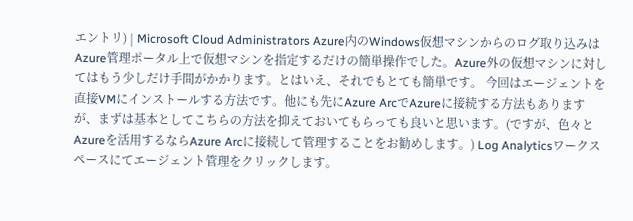エントリ) | Microsoft Cloud Administrators Azure内のWindows仮想マシンからのログ取り込みはAzure管理ポータル上で仮想マシンを指定するだけの簡単操作でした。Azure外の仮想マシンに対してはもう少しだけ手間がかかります。とはいえ、それでもとても簡単です。 今回はエージェントを直接VMにインストールする方法です。他にも先にAzure ArcでAzureに接続する方法もありますが、まずは基本としてこちらの方法を抑えておいてもらっても良いと思います。(ですが、色々とAzureを活用するならAzure Arcに接続して管理することをお勧めします。) Log Analyticsワークスペースにてエージェント管理をクリックします。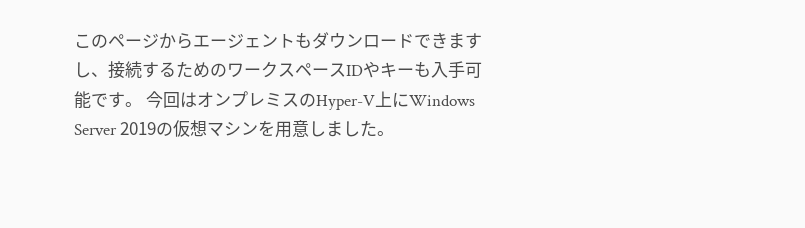このページからエージェントもダウンロードできますし、接続するためのワークスペースIDやキーも入手可能です。 今回はオンプレミスのHyper-V上にWindows Server 2019の仮想マシンを用意しました。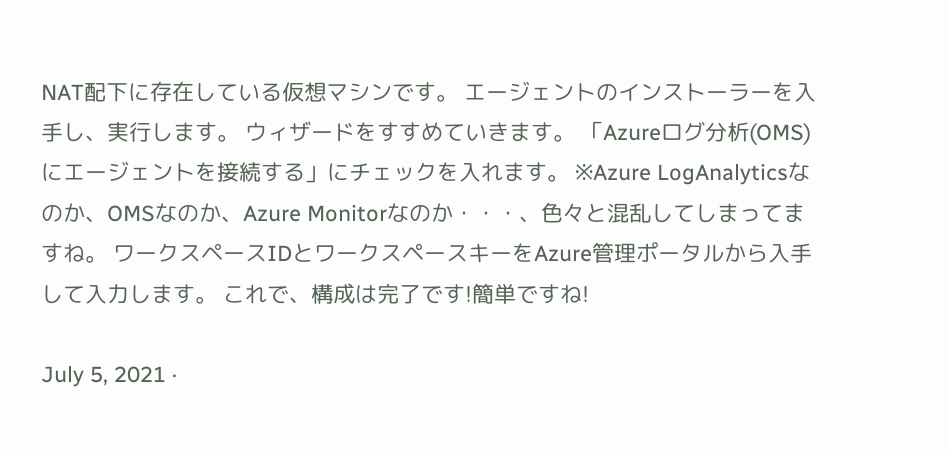NAT配下に存在している仮想マシンです。 エージェントのインストーラーを入手し、実行します。 ウィザードをすすめていきます。 「Azureログ分析(OMS)にエージェントを接続する」にチェックを入れます。 ※Azure LogAnalyticsなのか、OMSなのか、Azure Monitorなのか・・・、色々と混乱してしまってますね。 ワークスペースIDとワークスペースキーをAzure管理ポータルから入手して入力します。 これで、構成は完了です!簡単ですね!

July 5, 2021 ·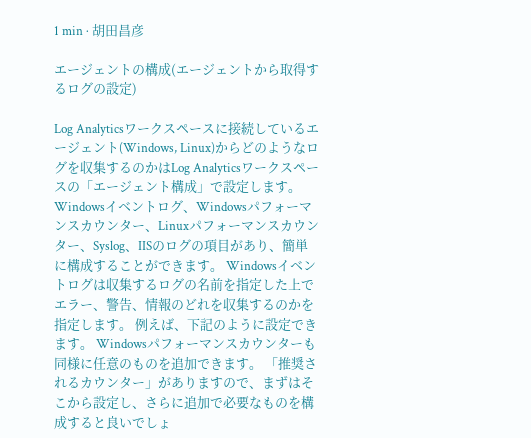1 min · 胡田昌彦

エージェントの構成(エージェントから取得するログの設定)

Log Analyticsワークスペースに接続しているエージェント(Windows, Linux)からどのようなログを収集するのかはLog Analyticsワークスペースの「エージェント構成」で設定します。 Windowsイベントログ、Windowsパフォーマンスカウンター、Linuxパフォーマンスカウンター、Syslog、IISのログの項目があり、簡単に構成することができます。 Windowsイベントログは収集するログの名前を指定した上でエラー、警告、情報のどれを収集するのかを指定します。 例えば、下記のように設定できます。 Windowsパフォーマンスカウンターも同様に任意のものを追加できます。 「推奨されるカウンター」がありますので、まずはそこから設定し、さらに追加で必要なものを構成すると良いでしょ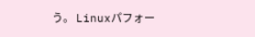う。 Linuxパフォー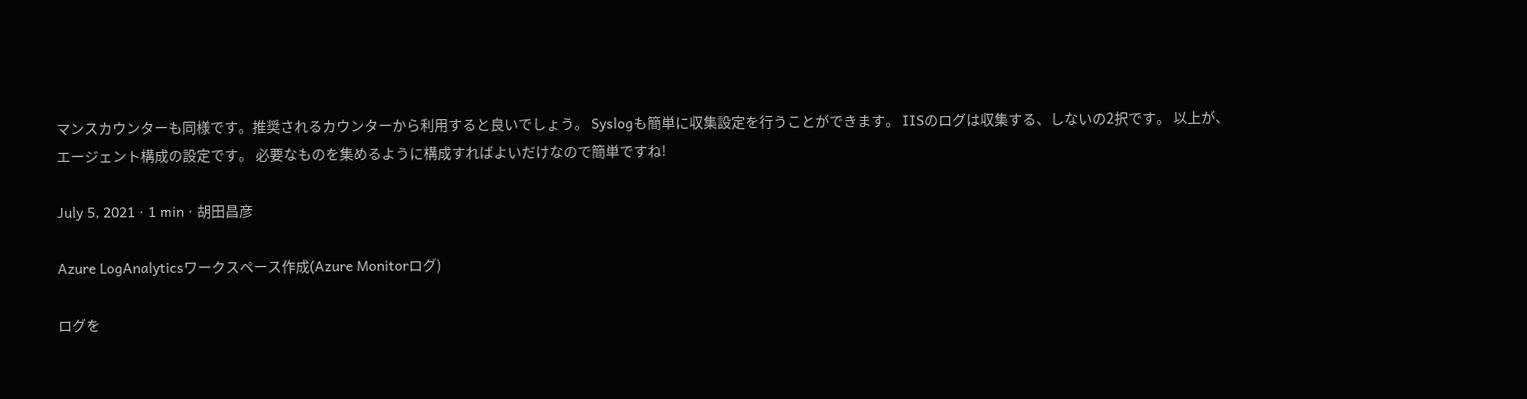マンスカウンターも同様です。推奨されるカウンターから利用すると良いでしょう。 Syslogも簡単に収集設定を行うことができます。 IISのログは収集する、しないの2択です。 以上が、エージェント構成の設定です。 必要なものを集めるように構成すればよいだけなので簡単ですね!

July 5, 2021 · 1 min · 胡田昌彦

Azure LogAnalyticsワークスペース作成(Azure Monitorログ)

ログを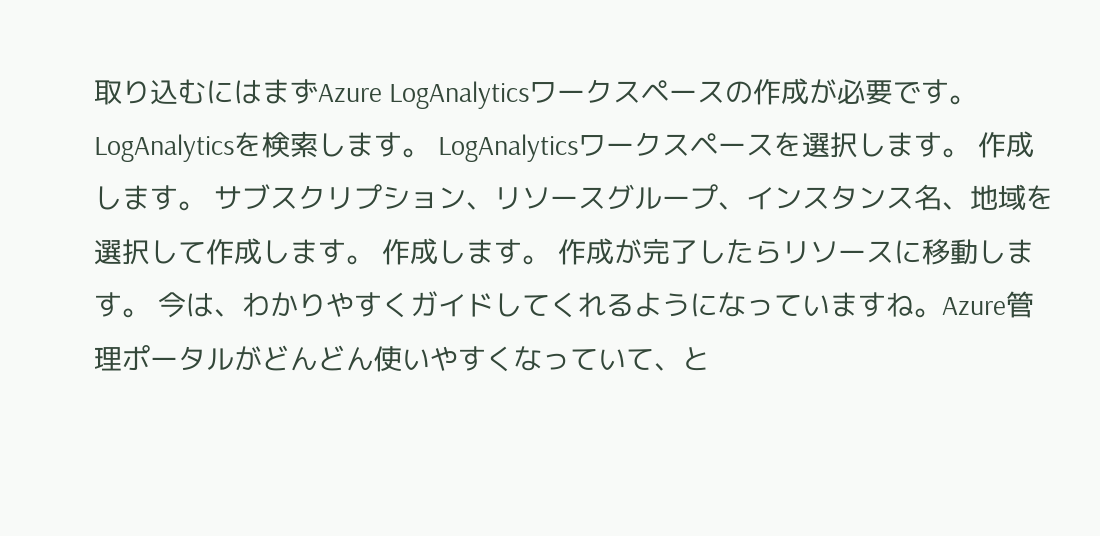取り込むにはまずAzure LogAnalyticsワークスペースの作成が必要です。 LogAnalyticsを検索します。 LogAnalyticsワークスペースを選択します。 作成します。 サブスクリプション、リソースグループ、インスタンス名、地域を選択して作成します。 作成します。 作成が完了したらリソースに移動します。 今は、わかりやすくガイドしてくれるようになっていますね。Azure管理ポータルがどんどん使いやすくなっていて、と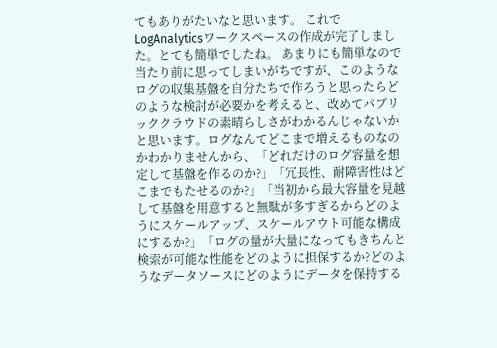てもありがたいなと思います。 これでLogAnalyticsワークスペースの作成が完了しました。とても簡単でしたね。 あまりにも簡単なので当たり前に思ってしまいがちですが、このようなログの収集基盤を自分たちで作ろうと思ったらどのような検討が必要かを考えると、改めてパブリッククラウドの素晴らしさがわかるんじゃないかと思います。ログなんてどこまで増えるものなのかわかりませんから、「どれだけのログ容量を想定して基盤を作るのか?」「冗長性、耐障害性はどこまでもたせるのか?」「当初から最大容量を見越して基盤を用意すると無駄が多すぎるからどのようにスケールアップ、スケールアウト可能な構成にするか?」「ログの量が大量になってもきちんと検索が可能な性能をどのように担保するか?どのようなデータソースにどのようにデータを保持する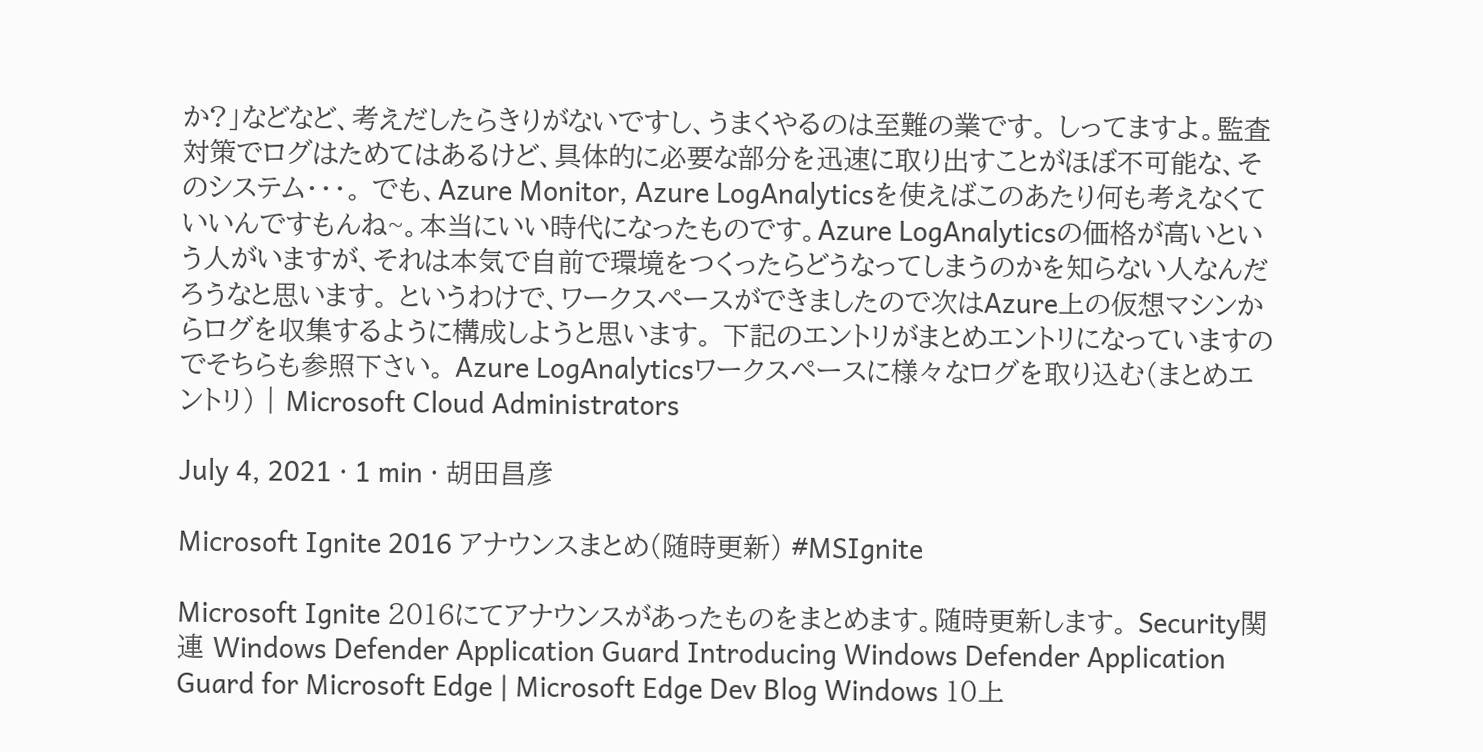か?」などなど、考えだしたらきりがないですし、うまくやるのは至難の業です。 しってますよ。監査対策でログはためてはあるけど、具体的に必要な部分を迅速に取り出すことがほぼ不可能な、そのシステム・・・。 でも、Azure Monitor, Azure LogAnalyticsを使えばこのあたり何も考えなくていいんですもんね~。本当にいい時代になったものです。Azure LogAnalyticsの価格が高いという人がいますが、それは本気で自前で環境をつくったらどうなってしまうのかを知らない人なんだろうなと思います。 というわけで、ワークスペースができましたので次はAzure上の仮想マシンからログを収集するように構成しようと思います。 下記のエントリがまとめエントリになっていますのでそちらも参照下さい。 Azure LogAnalyticsワークスペースに様々なログを取り込む(まとめエントリ) | Microsoft Cloud Administrators

July 4, 2021 · 1 min · 胡田昌彦

Microsoft Ignite 2016 アナウンスまとめ(随時更新) #MSIgnite

Microsoft Ignite 2016にてアナウンスがあったものをまとめます。随時更新します。 Security関連 Windows Defender Application Guard Introducing Windows Defender Application Guard for Microsoft Edge | Microsoft Edge Dev Blog Windows 10上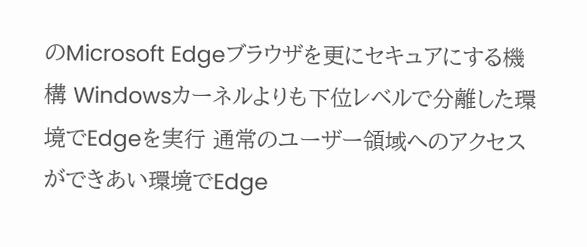のMicrosoft Edgeブラウザを更にセキュアにする機構 Windowsカーネルよりも下位レベルで分離した環境でEdgeを実行 通常のユーザー領域へのアクセスができあい環境でEdge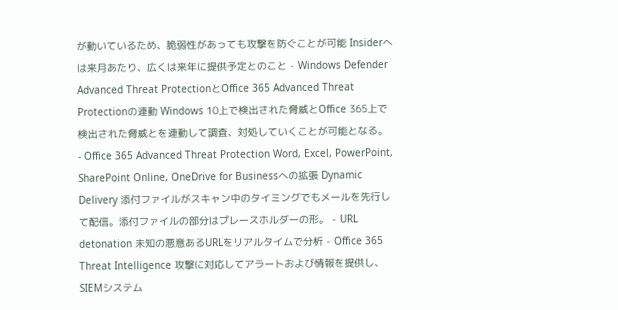が動いているため、脆弱性があっても攻撃を防ぐことが可能 Insiderへは来月あたり、広くは来年に提供予定とのこと - Windows Defender Advanced Threat ProtectionとOffice 365 Advanced Threat Protectionの連動 Windows 10上で検出された脅威とOffice 365上で検出された脅威とを連動して調査、対処していくことが可能となる。 - Office 365 Advanced Threat Protection Word, Excel, PowerPoint, SharePoint Online, OneDrive for Businessへの拡張 Dynamic Delivery 添付ファイルがスキャン中のタイミングでもメールを先行して配信。添付ファイルの部分はプレースホルダーの形。 - URL detonation 未知の悪意あるURLをリアルタイムで分析 - Office 365 Threat Intelligence 攻撃に対応してアラートおよび情報を提供し、SIEMシステム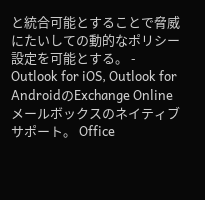と統合可能とすることで脅威にたいしての動的なポリシー設定を可能とする。 - Outlook for iOS, Outlook for AndroidのExchange Onlineメールボックスのネイティブサポート。 Office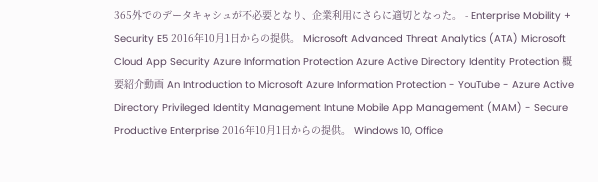365外でのデータキャシュが不必要となり、企業利用にさらに適切となった。 - Enterprise Mobility + Security E5 2016年10月1日からの提供。 Microsoft Advanced Threat Analytics (ATA) Microsoft Cloud App Security Azure Information Protection Azure Active Directory Identity Protection 概要紹介動画 An Introduction to Microsoft Azure Information Protection - YouTube - Azure Active Directory Privileged Identity Management Intune Mobile App Management (MAM) - Secure Productive Enterprise 2016年10月1日からの提供。 Windows 10, Office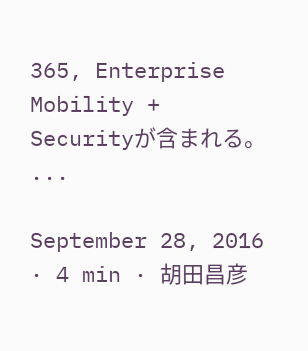365, Enterprise Mobility + Securityが含まれる。 ...

September 28, 2016 · 4 min · 胡田昌彦